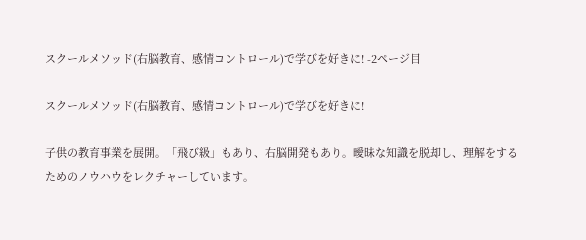スクールメソッド(右脳教育、感情コントロール)で学びを好きに! -2ページ目

スクールメソッド(右脳教育、感情コントロール)で学びを好きに!

子供の教育事業を展開。「飛び級」もあり、右脳開発もあり。曖昧な知識を脱却し、理解をするためのノウハウをレクチャーしています。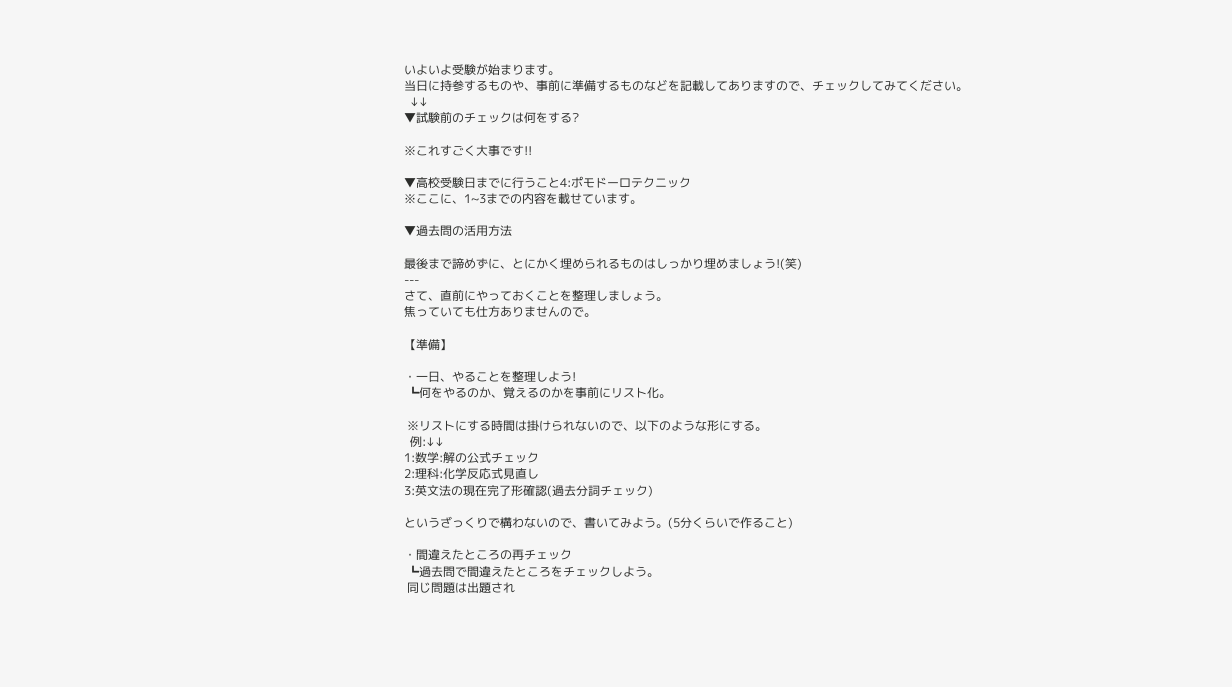いよいよ受験が始まります。
当日に持参するものや、事前に準備するものなどを記載してありますので、チェックしてみてください。
  ↓↓
▼試験前のチェックは何をする?

※これすごく大事です!!

▼高校受験日までに行うこと4:ポモドーロテクニック
※ここに、1~3までの内容を載せています。

▼過去問の活用方法

最後まで諦めずに、とにかく埋められるものはしっかり埋めましょう!(笑)
---
さて、直前にやっておくことを整理しましょう。
焦っていても仕方ありませんので。

【準備】

・一日、やることを整理しよう!
 ┗何をやるのか、覚えるのかを事前にリスト化。

 ※リストにする時間は掛けられないので、以下のような形にする。
  例:↓↓
1:数学:解の公式チェック
2:理科:化学反応式見直し
3:英文法の現在完了形確認(過去分詞チェック)

というざっくりで構わないので、書いてみよう。(5分くらいで作ること)

・間違えたところの再チェック
 ┗過去問で間違えたところをチェックしよう。
 同じ問題は出題され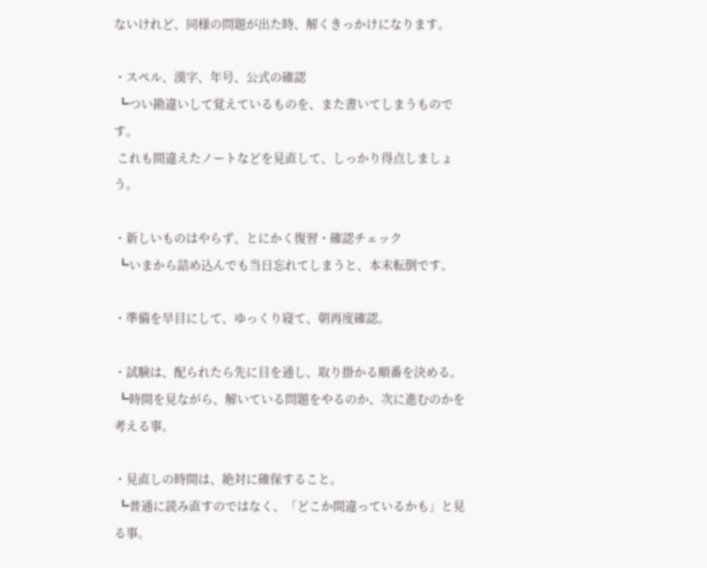ないけれど、同様の問題が出た時、解くきっかけになります。

・スペル、漢字、年号、公式の確認
 ┗つい勘違いして覚えているものを、また書いてしまうものです。
 これも間違えたノートなどを見直して、しっかり得点しましょう。

・新しいものはやらず、とにかく復習・確認チェック
 ┗いまから詰め込んでも当日忘れてしまうと、本末転倒です。

・準備を早目にして、ゆっくり寝て、朝再度確認。

・試験は、配られたら先に目を通し、取り掛かる順番を決める。
 ┗時間を見ながら、解いている問題をやるのか、次に進むのかを考える事。

・見直しの時間は、絶対に確保すること。
 ┗普通に読み直すのではなく、「どこか間違っているかも」と見る事。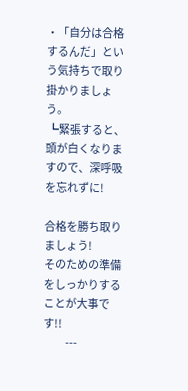・「自分は合格するんだ」という気持ちで取り掛かりましょう。
 ┗緊張すると、頭が白くなりますので、深呼吸を忘れずに!

合格を勝ち取りましょう!
そのための準備をしっかりすることが大事です!!
           ---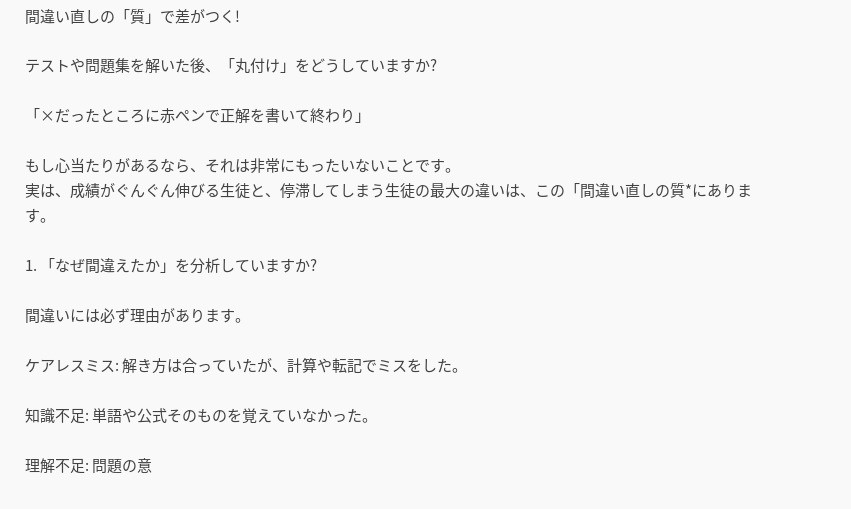間違い直しの「質」で差がつく!

テストや問題集を解いた後、「丸付け」をどうしていますか?

「×だったところに赤ペンで正解を書いて終わり」

もし心当たりがあるなら、それは非常にもったいないことです。
実は、成績がぐんぐん伸びる生徒と、停滞してしまう生徒の最大の違いは、この「間違い直しの質*にあります。

1. 「なぜ間違えたか」を分析していますか?

間違いには必ず理由があります。

ケアレスミス: 解き方は合っていたが、計算や転記でミスをした。

知識不足: 単語や公式そのものを覚えていなかった。

理解不足: 問題の意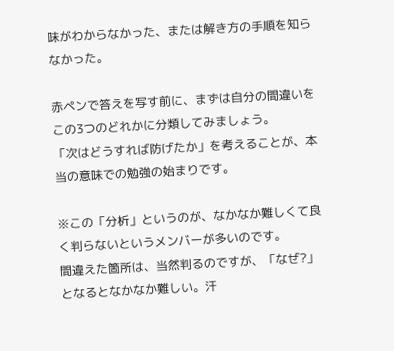味がわからなかった、または解き方の手順を知らなかった。

赤ペンで答えを写す前に、まずは自分の間違いをこの3つのどれかに分類してみましょう。
「次はどうすれば防げたか」を考えることが、本当の意味での勉強の始まりです。

※この「分析」というのが、なかなか難しくて良く判らないというメンバーが多いのです。
間違えた箇所は、当然判るのですが、「なぜ?」となるとなかなか難しい。汗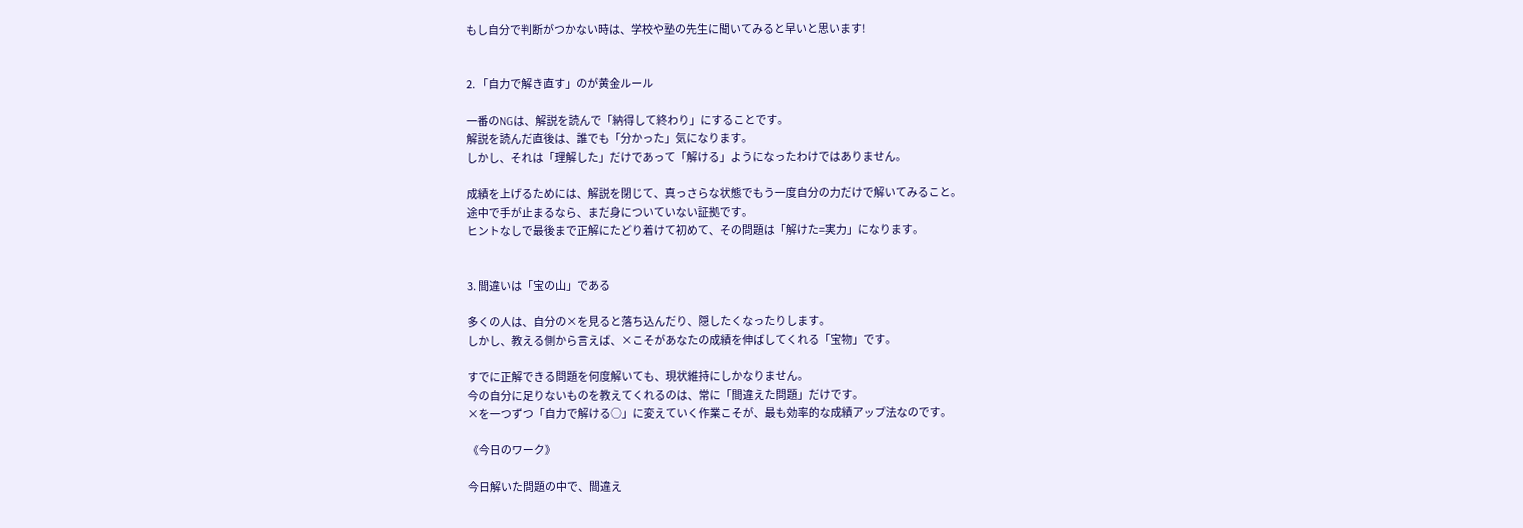もし自分で判断がつかない時は、学校や塾の先生に聞いてみると早いと思います!


2. 「自力で解き直す」のが黄金ルール

一番のNGは、解説を読んで「納得して終わり」にすることです。
解説を読んだ直後は、誰でも「分かった」気になります。
しかし、それは「理解した」だけであって「解ける」ようになったわけではありません。

成績を上げるためには、解説を閉じて、真っさらな状態でもう一度自分の力だけで解いてみること。
途中で手が止まるなら、まだ身についていない証拠です。
ヒントなしで最後まで正解にたどり着けて初めて、その問題は「解けた=実力」になります。


3. 間違いは「宝の山」である

多くの人は、自分の×を見ると落ち込んだり、隠したくなったりします。
しかし、教える側から言えば、×こそがあなたの成績を伸ばしてくれる「宝物」です。

すでに正解できる問題を何度解いても、現状維持にしかなりません。
今の自分に足りないものを教えてくれるのは、常に「間違えた問題」だけです。
×を一つずつ「自力で解ける○」に変えていく作業こそが、最も効率的な成績アップ法なのです。

《今日のワーク》

今日解いた問題の中で、間違え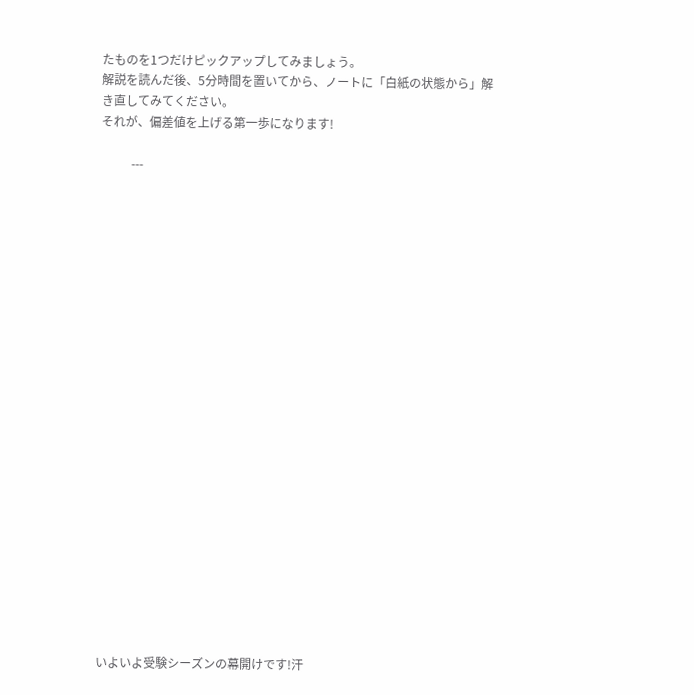たものを1つだけピックアップしてみましょう。
解説を読んだ後、5分時間を置いてから、ノートに「白紙の状態から」解き直してみてください。
それが、偏差値を上げる第一歩になります!

          ---























いよいよ受験シーズンの幕開けです!汗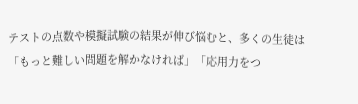テストの点数や模擬試験の結果が伸び悩むと、多くの生徒は「もっと難しい問題を解かなければ」「応用力をつ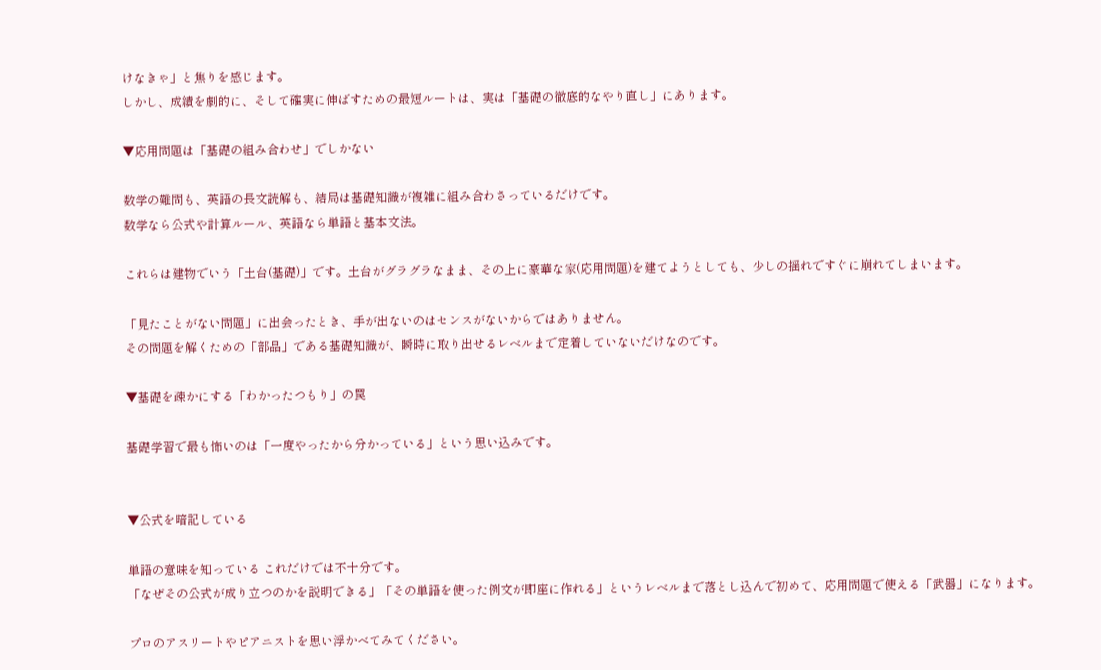けなきゃ」と焦りを感じます。
しかし、成績を劇的に、そして確実に伸ばすための最短ルートは、実は「基礎の徹底的なやり直し」にあります。

▼応用問題は「基礎の組み合わせ」でしかない

数学の難問も、英語の長文読解も、結局は基礎知識が複雑に組み合わさっているだけです。
数学なら公式や計算ルール、英語なら単語と基本文法。

これらは建物でいう「土台(基礎)」です。土台がグラグラなまま、その上に豪華な家(応用問題)を建てようとしても、少しの揺れですぐに崩れてしまいます。

「見たことがない問題」に出会ったとき、手が出ないのはセンスがないからではありません。
その問題を解くための「部品」である基礎知識が、瞬時に取り出せるレベルまで定着していないだけなのです。

▼基礎を疎かにする「わかったつもり」の罠

基礎学習で最も怖いのは「一度やったから分かっている」という思い込みです。


▼公式を暗記している

単語の意味を知っている これだけでは不十分です。
「なぜその公式が成り立つのかを説明できる」「その単語を使った例文が即座に作れる」というレベルまで落とし込んで初めて、応用問題で使える「武器」になります。

プロのアスリートやピアニストを思い浮かべてみてください。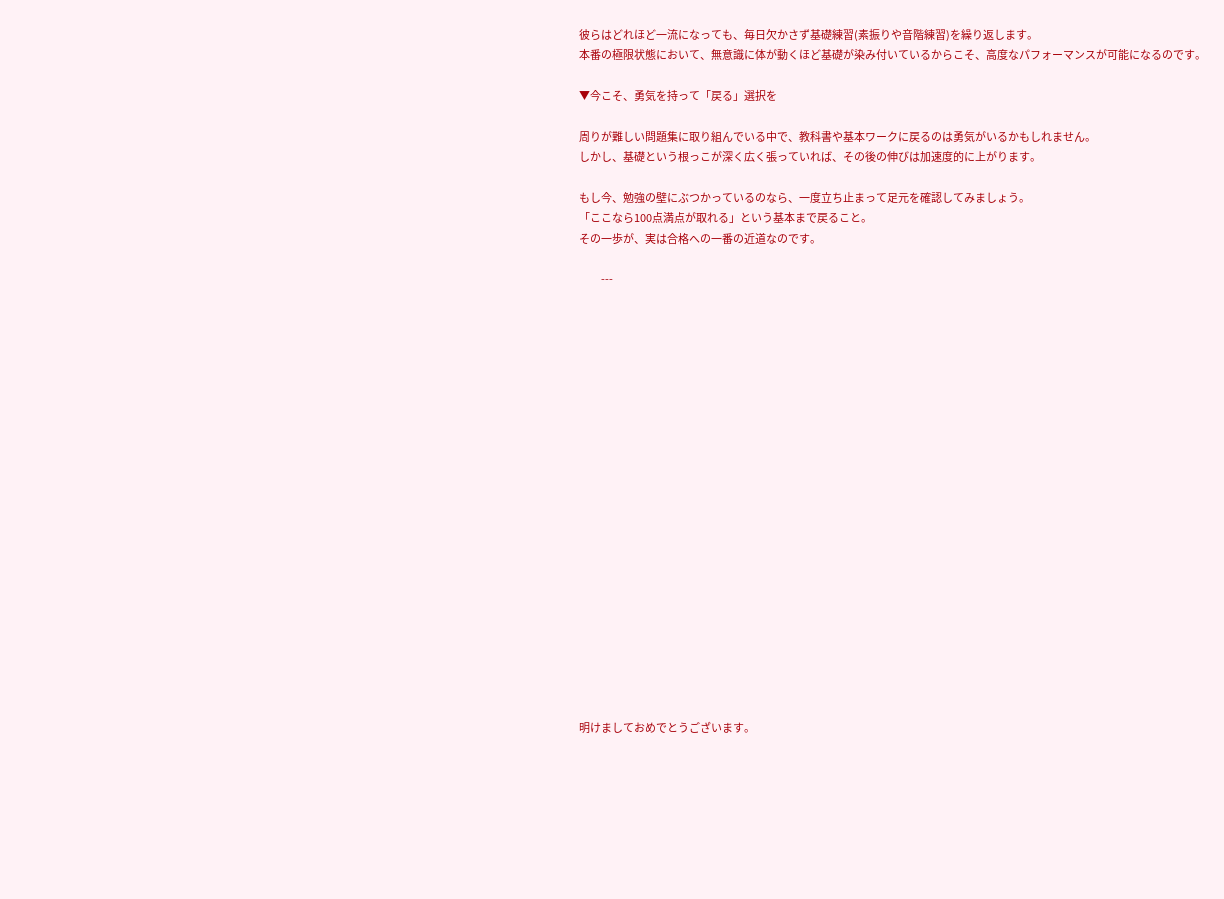彼らはどれほど一流になっても、毎日欠かさず基礎練習(素振りや音階練習)を繰り返します。
本番の極限状態において、無意識に体が動くほど基礎が染み付いているからこそ、高度なパフォーマンスが可能になるのです。

▼今こそ、勇気を持って「戻る」選択を

周りが難しい問題集に取り組んでいる中で、教科書や基本ワークに戻るのは勇気がいるかもしれません。
しかし、基礎という根っこが深く広く張っていれば、その後の伸びは加速度的に上がります。

もし今、勉強の壁にぶつかっているのなら、一度立ち止まって足元を確認してみましょう。
「ここなら100点満点が取れる」という基本まで戻ること。
その一歩が、実は合格への一番の近道なのです。

           ---





















明けましておめでとうございます。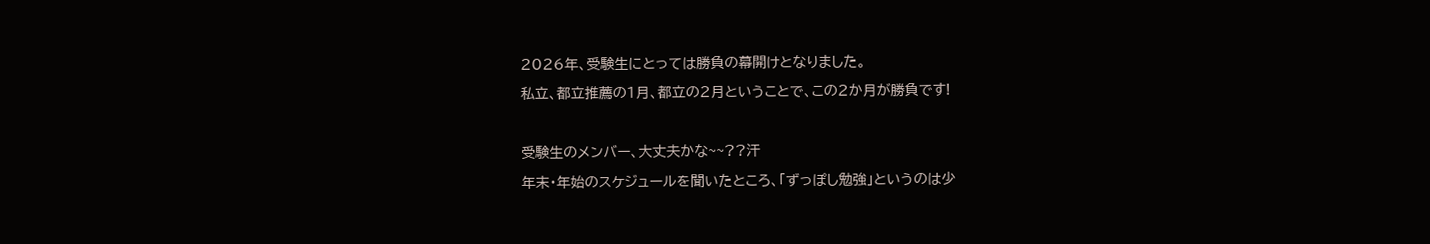2026年、受験生にとっては勝負の幕開けとなりました。
私立、都立推薦の1月、都立の2月ということで、この2か月が勝負です!

受験生のメンバー、大丈夫かな~~??汗
年末・年始のスケジュールを聞いたところ、「ずっぽし勉強」というのは少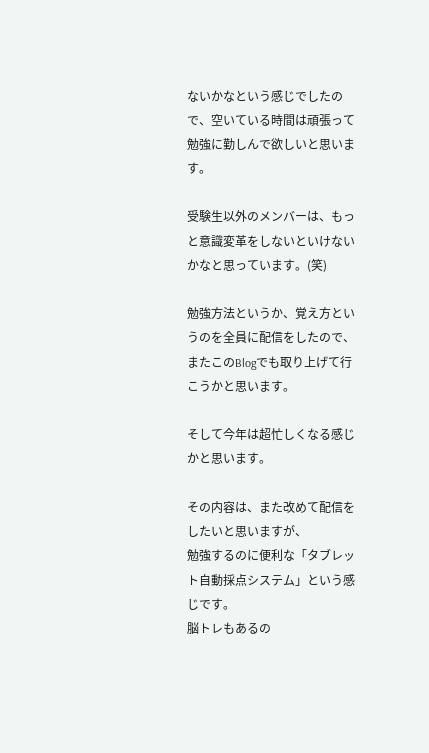ないかなという感じでしたので、空いている時間は頑張って勉強に勤しんで欲しいと思います。

受験生以外のメンバーは、もっと意識変革をしないといけないかなと思っています。(笑)

勉強方法というか、覚え方というのを全員に配信をしたので、またこのBlogでも取り上げて行こうかと思います。

そして今年は超忙しくなる感じかと思います。

その内容は、また改めて配信をしたいと思いますが、
勉強するのに便利な「タブレット自動採点システム」という感じです。
脳トレもあるの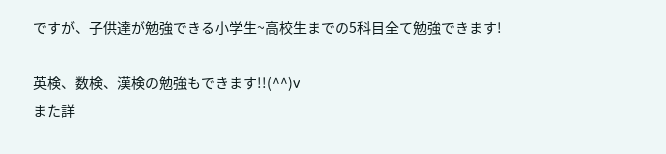ですが、子供達が勉強できる小学生~高校生までの5科目全て勉強できます!

英検、数検、漢検の勉強もできます!!(^^)v
また詳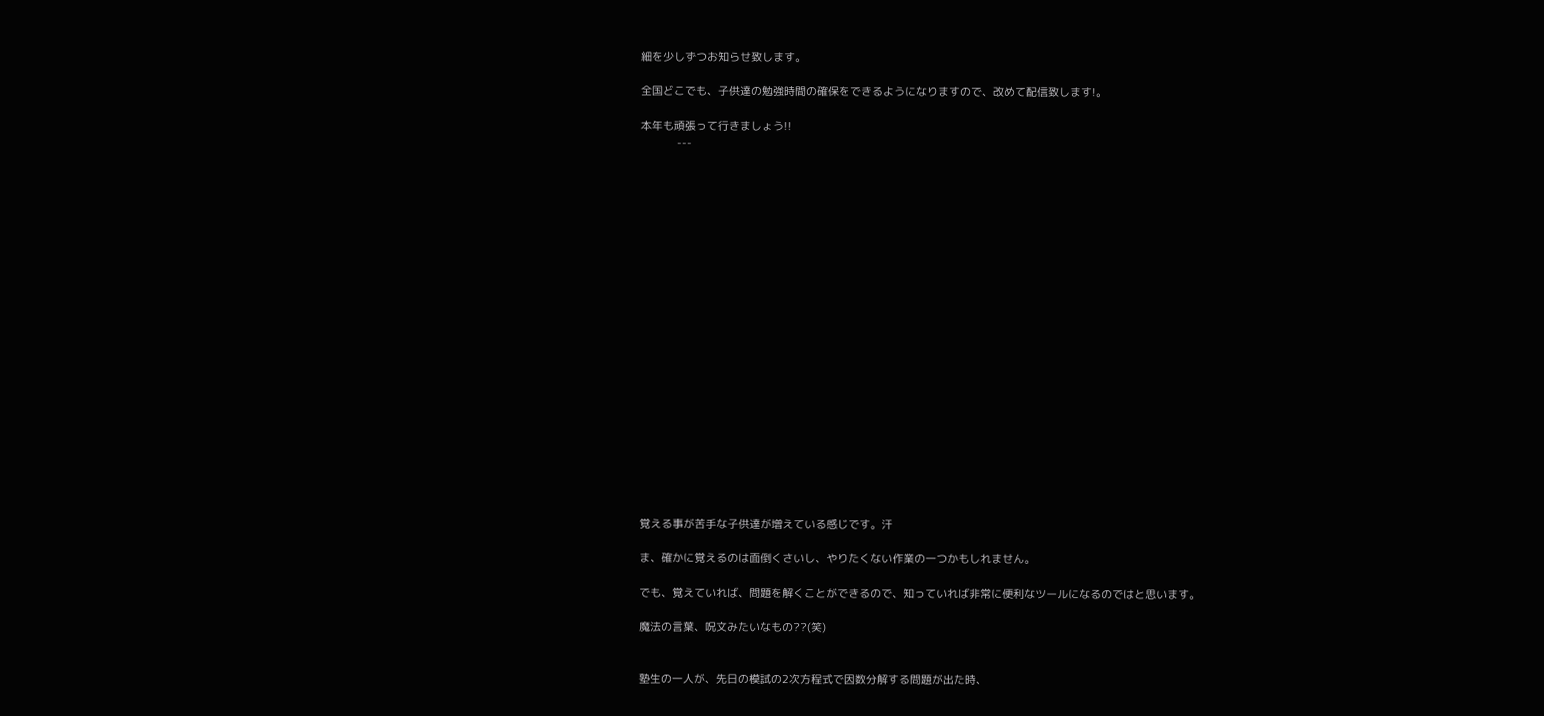細を少しずつお知らせ致します。

全国どこでも、子供達の勉強時間の確保をできるようになりますので、改めて配信致します!。

本年も頑張って行きましょう!!
            ---





















覚える事が苦手な子供達が増えている感じです。汗

ま、確かに覚えるのは面倒くさいし、やりたくない作業の一つかもしれません。

でも、覚えていれば、問題を解くことができるので、知っていれば非常に便利なツールになるのではと思います。

魔法の言葉、呪文みたいなもの??(笑)


塾生の一人が、先日の模試の2次方程式で因数分解する問題が出た時、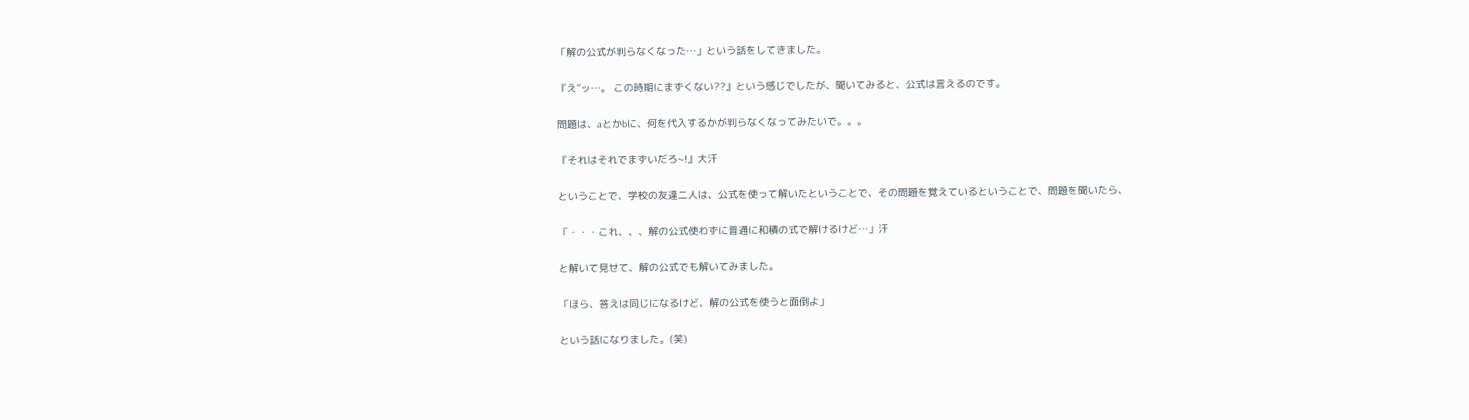「解の公式が判らなくなった…」という話をしてきました。

『え”ッ…。 この時期にまずくない??』という感じでしたが、聞いてみると、公式は言えるのです。

問題は、aとかbに、何を代入するかが判らなくなってみたいで。。。

『それはそれでまずいだろ~!』大汗

ということで、学校の友達二人は、公式を使って解いたということで、その問題を覚えているということで、問題を聞いたら、

「・・・これ、、、解の公式使わずに普通に和積の式で解けるけど…」汗

と解いて見せて、解の公式でも解いてみました。

「ほら、答えは同じになるけど、解の公式を使うと面倒よ」

という話になりました。(笑)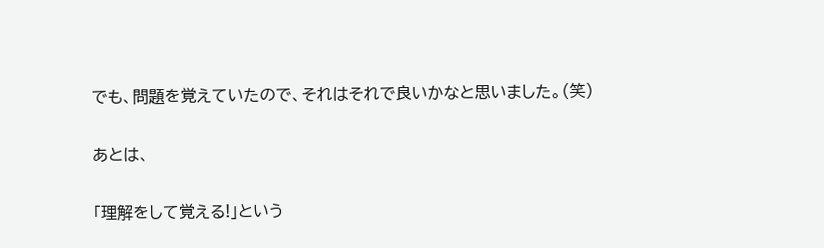でも、問題を覚えていたので、それはそれで良いかなと思いました。(笑)

あとは、

「理解をして覚える!」という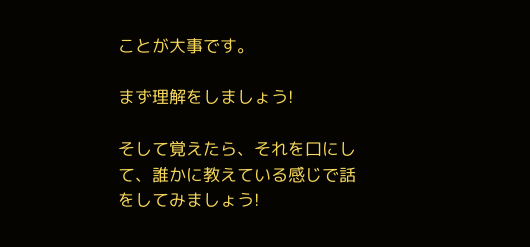ことが大事です。

まず理解をしましょう!

そして覚えたら、それを口にして、誰かに教えている感じで話をしてみましょう!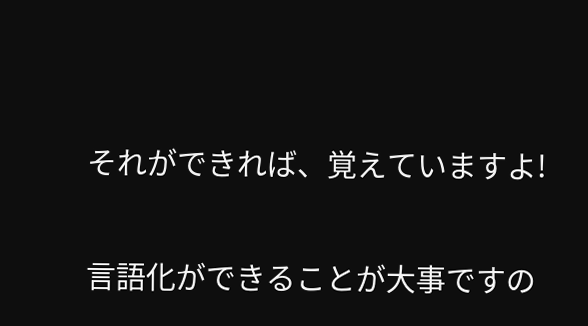それができれば、覚えていますよ!

言語化ができることが大事ですの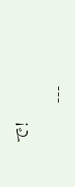で!

          ---